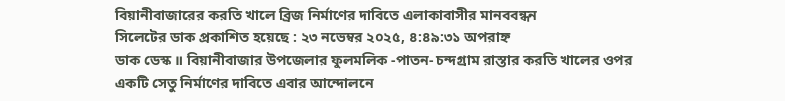বিয়ানীবাজারের করতি খালে ব্রিজ নির্মাণের দাবিতে এলাকাবাসীর মানববন্ধন
সিলেটের ডাক প্রকাশিত হয়েছে : ২৩ নভেম্বর ২০২৫, ৪:৪৯:৩১ অপরাহ্ন
ডাক ডেস্ক ॥ বিয়ানীবাজার উপজেলার ফুলমলিক -পাতন- চন্দগ্রাম রাস্তার করতি খালের ওপর একটি সেতু নির্মাণের দাবিতে এবার আন্দোলনে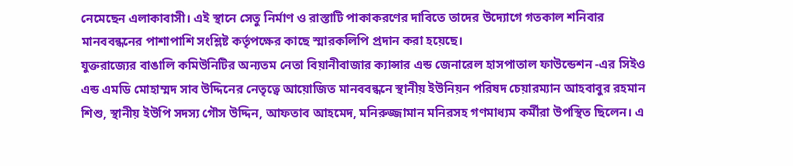নেমেছেন এলাকাবাসী। এই স্থানে সেতু নির্মাণ ও রাস্তাটি পাকাকরণের দাবিতে তাদের উদ্যোগে গতকাল শনিবার মানববন্ধনের পাশাপাশি সংশ্লিষ্ট কর্তৃপক্ষের কাছে স্মারকলিপি প্রদান করা হয়েছে।
যুক্তরাজ্যের বাঙালি কমিউনিটির অন্যতম নেতা বিয়ানীবাজার ক্যান্সার এন্ড জেনারেল হাসপাতাল ফাউন্ডেশন -এর সিইও এন্ড এমডি মোহাম্মদ সাব উদ্দিনের নেতৃত্বে আয়োজিত মানববন্ধনে স্থানীয় ইউনিয়ন পরিষদ চেয়ারম্যান আহবাবুর রহমান শিশু, স্থানীয় ইউপি সদস্য গৌস উদ্দিন, আফতাব আহমেদ, মনিরুজ্জামান মনিরসহ গণমাধ্যম কর্মীরা উপস্থিত ছিলেন। এ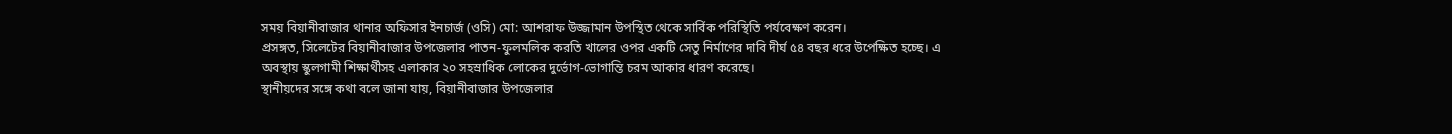সময় বিয়ানীবাজার থানার অফিসার ইনচার্জ (ওসি) মো: আশরাফ উজ্জামান উপস্থিত থেকে সার্বিক পরিস্থিতি পর্যবেক্ষণ করেন।
প্রসঙ্গত, সিলেটের বিয়ানীবাজার উপজেলার পাতন-ফুলমলিক করতি খালের ওপর একটি সেতু নির্মাণের দাবি দীর্ঘ ৫৪ বছর ধরে উপেক্ষিত হচ্ছে। এ অবস্থায় স্কুলগামী শিক্ষার্থীসহ এলাকার ২০ সহস্রাধিক লোকের দুর্ভোগ-ভোগান্তি চরম আকার ধারণ করেছে।
স্থানীয়দের সঙ্গে কথা বলে জানা যায়, বিয়ানীবাজার উপজেলার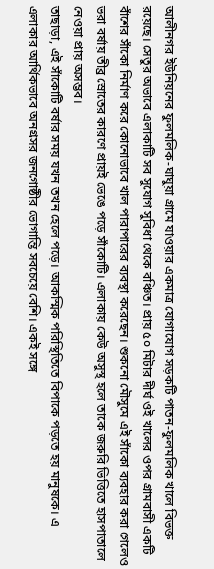আলীনগর ইউনিয়নের ফুলমলিক-ঘাঘুয়া গ্রামে যাওয়ার একমাত্র যোগাযোগ সড়কটি পাতন-ফুলমলিক খালে বিভক্ত রয়েছে। সেতুর অভাবে এলাকাটি সব সুযোগ সুবিধা থেকে বঞ্চিত। প্রায় ৫০ মিটার দীর্ঘ ওই খালের ওপর গ্রামবাসী একটি বাঁশের সাঁকো নির্মাণ করে কোনোভাবে খাল পারাপারের ব্যবস্থা করেছেন। শুকনো মৌসুমে এই সাঁকো ব্যবহার করা গেলেও ভরা বর্ষায় তীব্র স্রোতের কারণে প্রায়ই ভেঙে পড়ে সাঁকোটি। এলাকায় কেউ অসুস্থ হলে তাকে জরুরি ভিত্তিতে হাসপাতালে নেওয়া প্রায় অসম্ভব।
তাছাড়া, এই সাঁকোটি বর্ষার সময় যখন তখন হেলে পড়ে। আকস্মিক পরিস্থিতিতে বিপাকে পড়তে হয় মানুষকে। এ এলাকার আর্থিকভাবে অনগ্রসর জনগোষ্ঠীর ভোগান্তি সবচেয়ে বেশি। একই সঙ্গে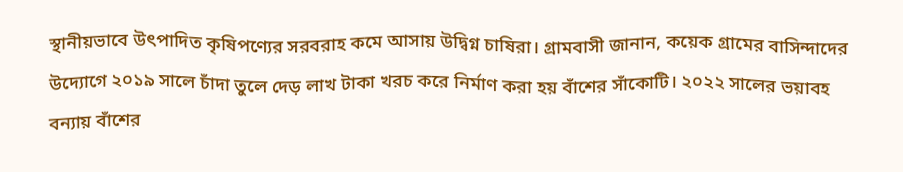স্থানীয়ভাবে উৎপাদিত কৃষিপণ্যের সরবরাহ কমে আসায় উদ্বিগ্ন চাষিরা। গ্রামবাসী জানান, কয়েক গ্রামের বাসিন্দাদের উদ্যোগে ২০১৯ সালে চাঁদা তুলে দেড় লাখ টাকা খরচ করে নির্মাণ করা হয় বাঁশের সাঁকোটি। ২০২২ সালের ভয়াবহ বন্যায় বাঁশের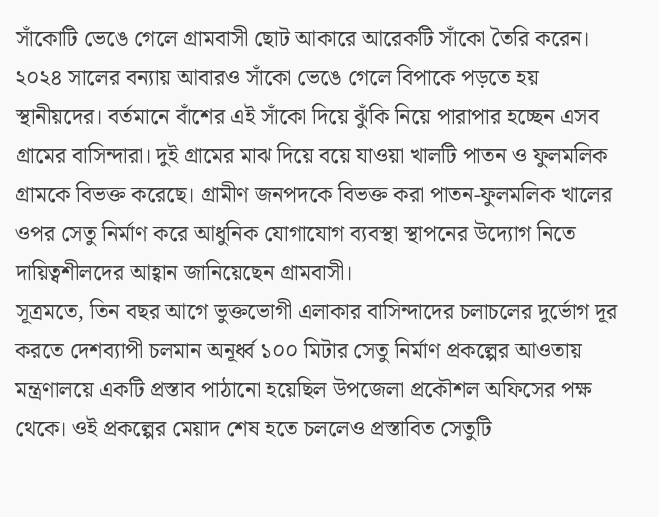সাঁকোটি ভেঙে গেলে গ্রামবাসী ছোট আকারে আরেকটি সাঁকো তৈরি করেন। ২০২৪ সালের বন্যায় আবারও সাঁকো ভেঙে গেলে বিপাকে পড়তে হয় স্থানীয়দের। বর্তমানে বাঁশের এই সাঁকো দিয়ে ঝুঁকি নিয়ে পারাপার হচ্ছেন এসব গ্রামের বাসিন্দারা। দুই গ্রামের মাঝ দিয়ে বয়ে যাওয়া খালটি পাতন ও ফুলমলিক গ্রামকে বিভক্ত করেছে। গ্রামীণ জনপদকে বিভক্ত করা পাতন-ফুলমলিক খালের ওপর সেতু নির্মাণ করে আধুনিক যোগাযোগ ব্যবস্থা স্থাপনের উদ্যোগ নিতে দায়িত্বশীলদের আহ্বান জানিয়েছেন গ্রামবাসী।
সূত্রমতে, তিন বছর আগে ভুক্তভোগী এলাকার বাসিন্দাদের চলাচলের দুর্ভোগ দূর করতে দেশব্যাপী চলমান অনূর্ধ্ব ১০০ মিটার সেতু নির্মাণ প্রকল্পের আওতায় মন্ত্রণালয়ে একটি প্রস্তাব পাঠানো হয়েছিল উপজেলা প্রকৌশল অফিসের পক্ষ থেকে। ওই প্রকল্পের মেয়াদ শেষ হতে চললেও প্রস্তাবিত সেতুটি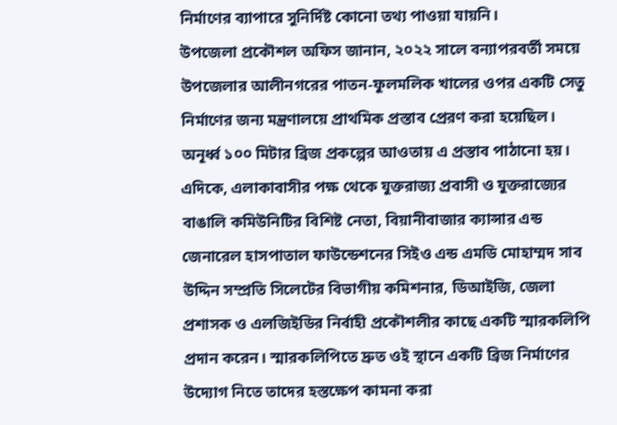নির্মাণের ব্যাপারে সুনির্দিষ্ট কোনো তথ্য পাওয়া যায়নি।
উপজেলা প্রকৌশল অফিস জানান, ২০২২ সালে বন্যাপরবর্তী সময়ে উপজেলার আলীনগরের পাতন-ফুলমলিক খালের ওপর একটি সেতু নির্মাণের জন্য মন্ত্রণালয়ে প্রাথমিক প্রস্তাব প্রেরণ করা হয়েছিল। অনূর্ধ্ব ১০০ মিটার ব্রিজ প্রকল্পের আওতায় এ প্রস্তাব পাঠানো হয়।
এদিকে, এলাকাবাসীর পক্ষ থেকে যুক্তরাজ্য প্রবাসী ও যুক্তরাজ্যের বাঙালি কমিউনিটির বিশিষ্ট নেতা, বিয়ানীবাজার ক্যান্সার এন্ড জেনারেল হাসপাতাল ফাউন্ডেশনের সিইও এন্ড এমডি মোহাম্মদ সাব উদ্দিন সম্প্রতি সিলেটের বিভাগীয় কমিশনার, ডিআইজি, জেলা প্রশাসক ও এলজিইডির নির্বাহী প্রকৌশলীর কাছে একটি স্মারকলিপি প্রদান করেন। স্মারকলিপিতে দ্রুত ওই স্থানে একটি ব্রিজ নির্মাণের উদ্যোগ নিতে তাদের হস্তক্ষেপ কামনা করা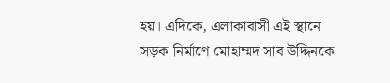হয়। এদিকে, এলাকাবাসী এই স্থানে সড়ক নির্মাণে মোহাম্মদ সাব উদ্দিনকে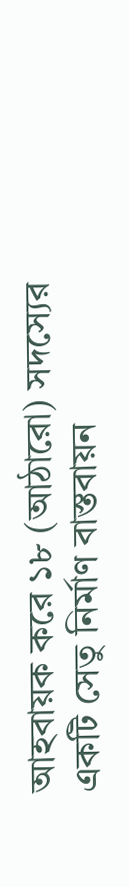আহবায়ক করে ১৮ (আঠারো) সদস্যের একটি সেতু নির্মাণ বাস্তবায়ন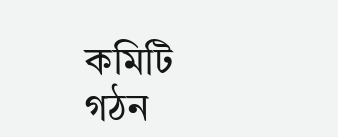কমিটি গঠন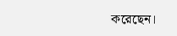করেছেন।